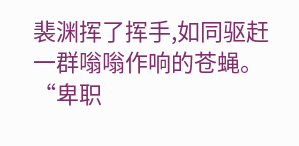裴渊挥了挥手,如同驱赶一群嗡嗡作响的苍蝇。
“卑职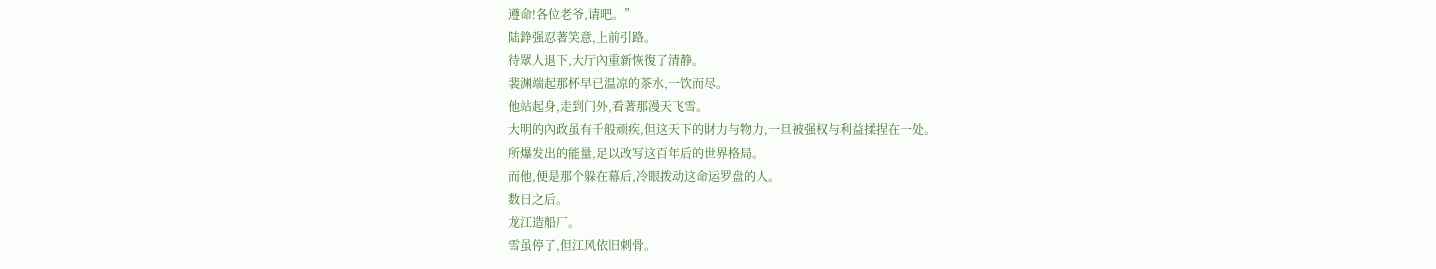遵命!各位老爷,请吧。”
陆錚强忍著笑意,上前引路。
待眾人退下,大厅內重新恢復了清静。
裴渊端起那杯早已温凉的茶水,一饮而尽。
他站起身,走到门外,看著那漫天飞雪。
大明的內政虽有千般顽疾,但这天下的財力与物力,一旦被强权与利益揉捏在一处。
所爆发出的能量,足以改写这百年后的世界格局。
而他,便是那个躲在幕后,冷眼拨动这命运罗盘的人。
数日之后。
龙江造船厂。
雪虽停了,但江风依旧刺骨。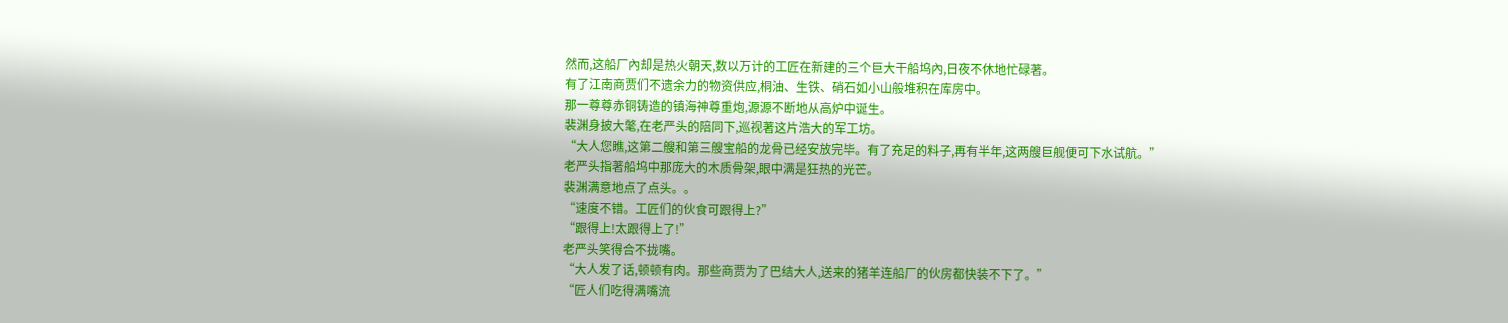然而,这船厂內却是热火朝天,数以万计的工匠在新建的三个巨大干船坞內,日夜不休地忙碌著。
有了江南商贾们不遗余力的物资供应,桐油、生铁、硝石如小山般堆积在库房中。
那一尊尊赤铜铸造的镇海神尊重炮,源源不断地从高炉中诞生。
裴渊身披大氅,在老严头的陪同下,巡视著这片浩大的军工坊。
“大人您瞧,这第二艘和第三艘宝船的龙骨已经安放完毕。有了充足的料子,再有半年,这两艘巨舰便可下水试航。”
老严头指著船坞中那庞大的木质骨架,眼中满是狂热的光芒。
裴渊满意地点了点头。。
“速度不错。工匠们的伙食可跟得上?”
“跟得上!太跟得上了!”
老严头笑得合不拢嘴。
“大人发了话,顿顿有肉。那些商贾为了巴结大人,送来的猪羊连船厂的伙房都快装不下了。”
“匠人们吃得满嘴流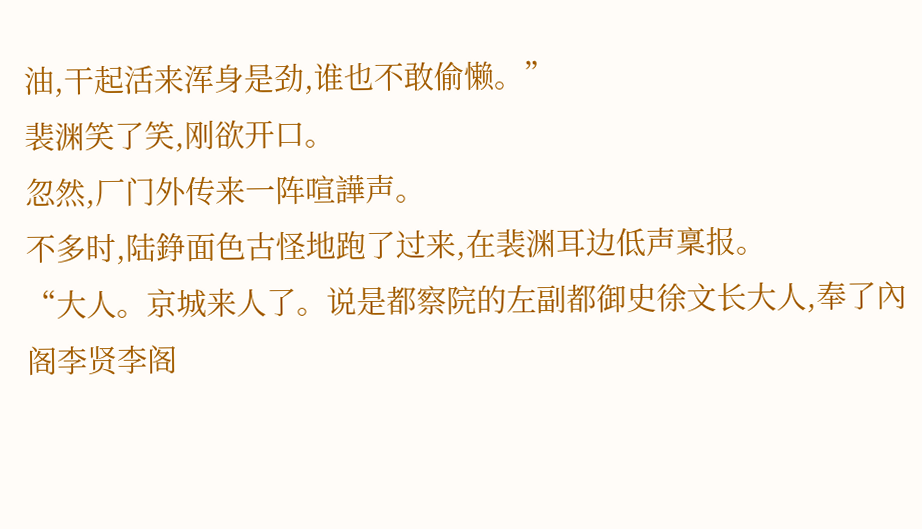油,干起活来浑身是劲,谁也不敢偷懒。”
裴渊笑了笑,刚欲开口。
忽然,厂门外传来一阵喧譁声。
不多时,陆錚面色古怪地跑了过来,在裴渊耳边低声稟报。
“大人。京城来人了。说是都察院的左副都御史徐文长大人,奉了內阁李贤李阁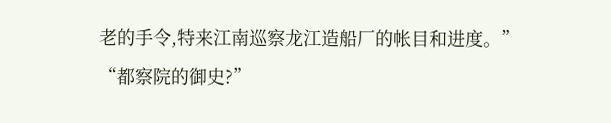老的手令,特来江南巡察龙江造船厂的帐目和进度。”
“都察院的御史?”